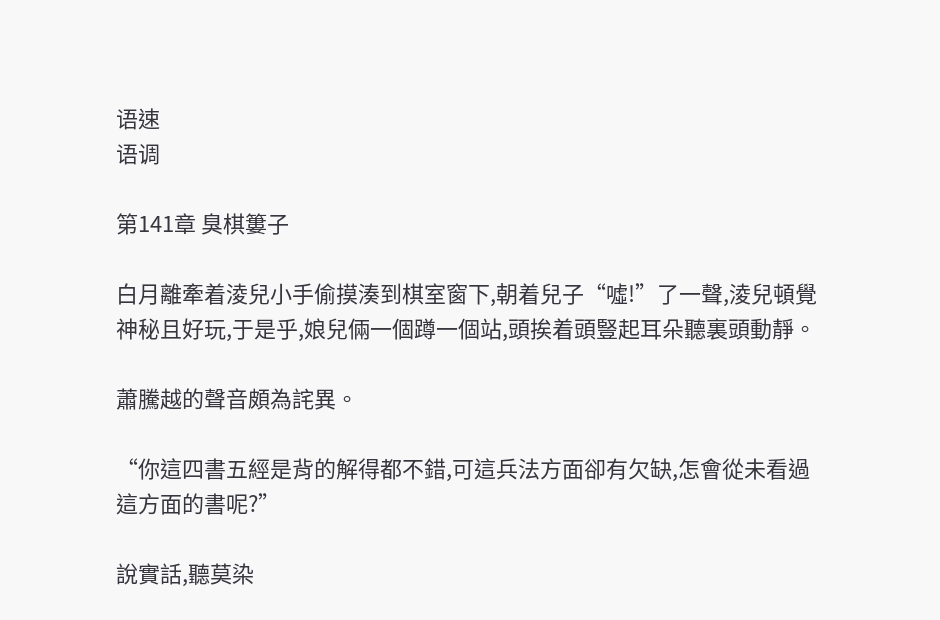语速
语调

第141章 臭棋簍子

白月離牽着淩兒小手偷摸湊到棋室窗下,朝着兒子“噓!”了一聲,淩兒頓覺神秘且好玩,于是乎,娘兒倆一個蹲一個站,頭挨着頭豎起耳朵聽裏頭動靜。

蕭騰越的聲音頗為詫異。

“你這四書五經是背的解得都不錯,可這兵法方面卻有欠缺,怎會從未看過這方面的書呢?”

說實話,聽莫染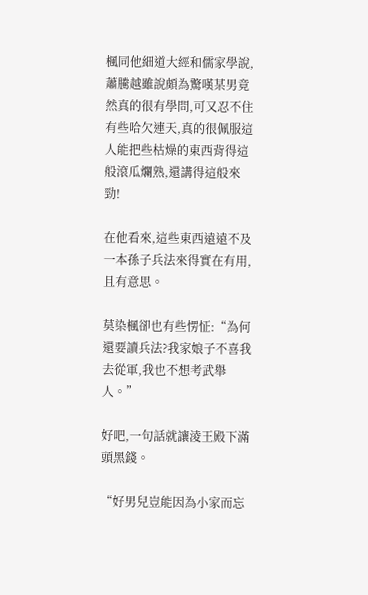楓同他細道大經和儒家學說,蕭騰越雖說頗為驚嘆某男竟然真的很有學問,可又忍不住有些哈欠連天,真的很佩服這人能把些枯燥的東西背得這般滾瓜爛熟,還講得這般來勁!

在他看來,這些東西遠遠不及一本孫子兵法來得實在有用,且有意思。

莫染楓卻也有些愣怔:“為何還要讀兵法?我家娘子不喜我去從軍,我也不想考武舉人。”

好吧,一句話就讓淩王殿下滿頭黑錢。

“好男兒豈能因為小家而忘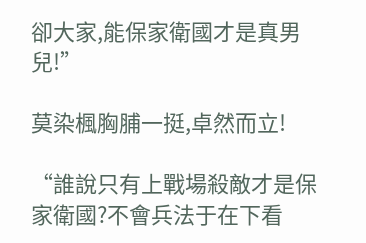卻大家,能保家衛國才是真男兒!”

莫染楓胸脯一挺,卓然而立!

“誰說只有上戰場殺敵才是保家衛國?不會兵法于在下看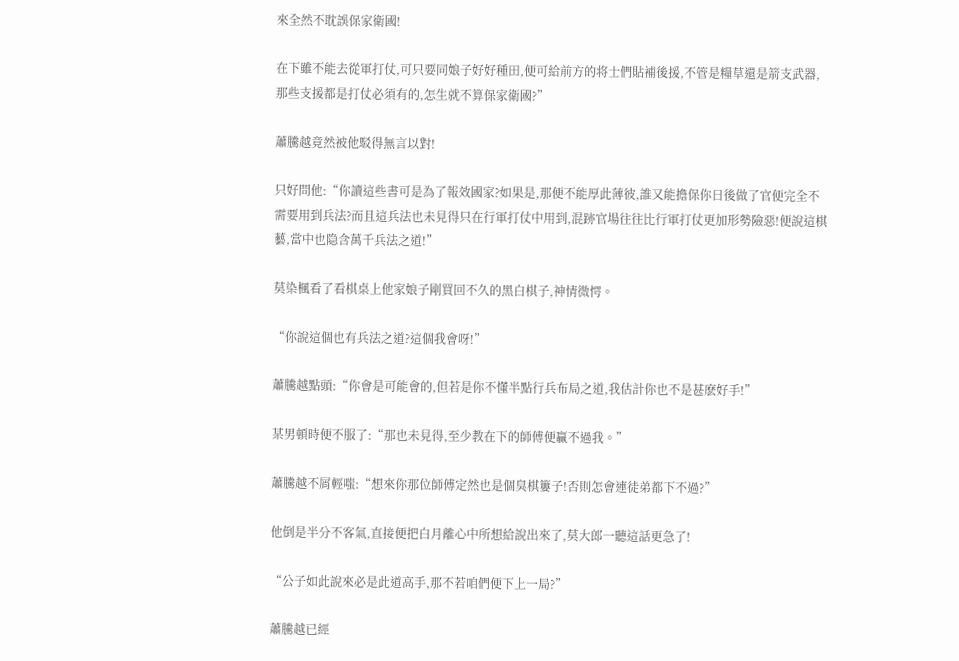來全然不耽誤保家衛國!

在下雖不能去從軍打仗,可只要同娘子好好種田,便可給前方的将士們貼補後援,不管是糧草還是箭支武器,那些支援都是打仗必須有的,怎生就不算保家衛國?”

蕭騰越竟然被他駁得無言以對!

只好問他:“你讀這些書可是為了報效國家?如果是,那便不能厚此薄彼,誰又能擔保你日後做了官便完全不需要用到兵法?而且這兵法也未見得只在行軍打仗中用到,混跡官場往往比行軍打仗更加形勢險惡!便說這棋藝,當中也隐含萬千兵法之道!”

莫染楓看了看棋桌上他家娘子剛買回不久的黑白棋子,神情微愕。

“你說這個也有兵法之道?這個我會呀!”

蕭騰越點頭:“你會是可能會的,但若是你不懂半點行兵布局之道,我估計你也不是甚麽好手!”

某男頓時便不服了:“那也未見得,至少教在下的師傅便贏不過我。”

蕭騰越不屑輕嗤:“想來你那位師傅定然也是個臭棋簍子!否則怎會連徒弟都下不過?”

他倒是半分不客氣,直接便把白月離心中所想給說出來了,莫大郎一聽這話更急了!

“公子如此說來必是此道高手,那不若咱們便下上一局?”

蕭騰越已經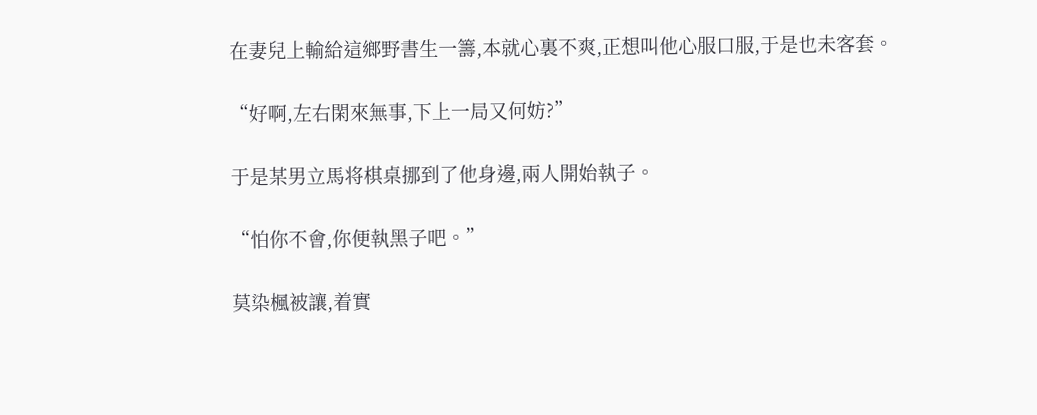在妻兒上輸給這鄉野書生一籌,本就心裏不爽,正想叫他心服口服,于是也未客套。

“好啊,左右閑來無事,下上一局又何妨?”

于是某男立馬将棋桌挪到了他身邊,兩人開始執子。

“怕你不會,你便執黑子吧。”

莫染楓被讓,着實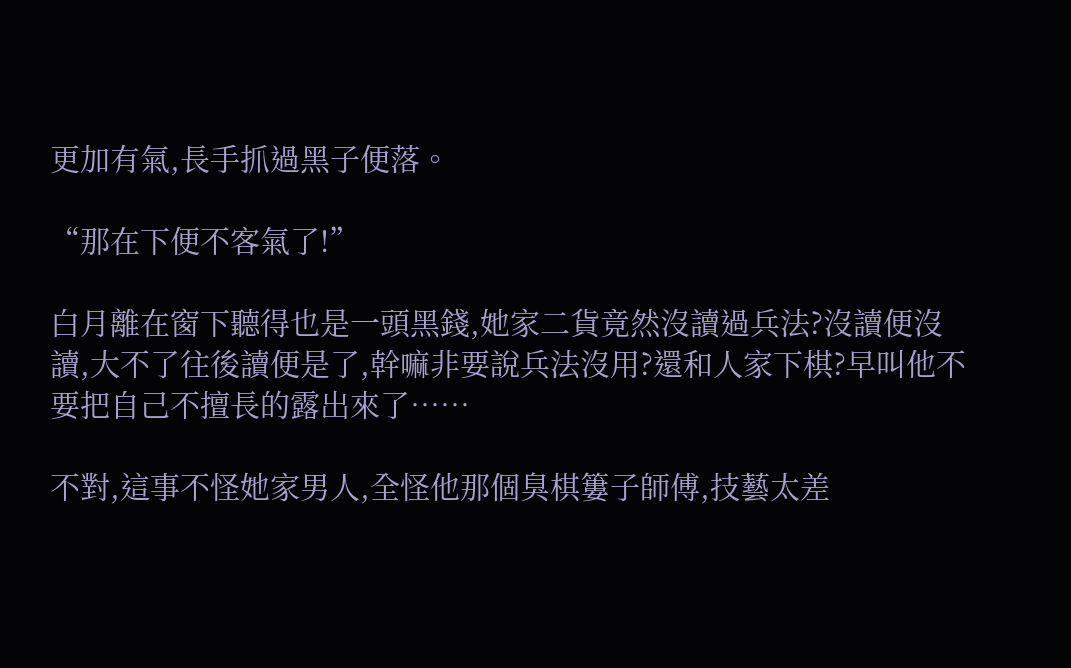更加有氣,長手抓過黑子便落。

“那在下便不客氣了!”

白月離在窗下聽得也是一頭黑錢,她家二貨竟然沒讀過兵法?沒讀便沒讀,大不了往後讀便是了,幹嘛非要說兵法沒用?還和人家下棋?早叫他不要把自己不擅長的露出來了……

不對,這事不怪她家男人,全怪他那個臭棋簍子師傅,技藝太差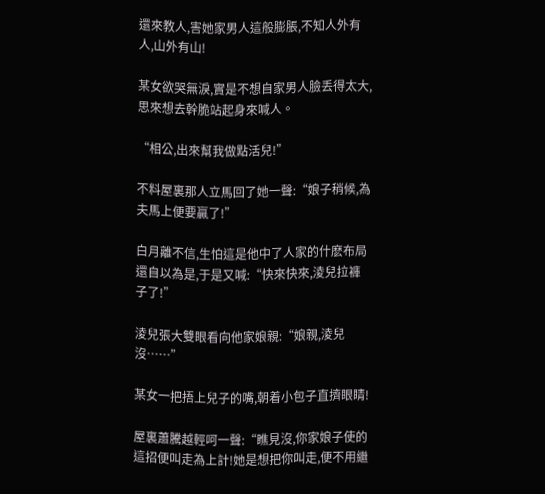還來教人,害她家男人這般膨脹,不知人外有人,山外有山!

某女欲哭無淚,實是不想自家男人臉丢得太大,思來想去幹脆站起身來喊人。

“相公,出來幫我做點活兒!”

不料屋裏那人立馬回了她一聲:“娘子稍候,為夫馬上便要贏了!”

白月離不信,生怕這是他中了人家的什麽布局還自以為是,于是又喊:“快來快來,淩兒拉褲子了!”

淩兒張大雙眼看向他家娘親:“娘親,淩兒沒……”

某女一把捂上兒子的嘴,朝着小包子直擠眼睛!

屋裏蕭騰越輕呵一聲:“瞧見沒,你家娘子使的這招便叫走為上計!她是想把你叫走,便不用繼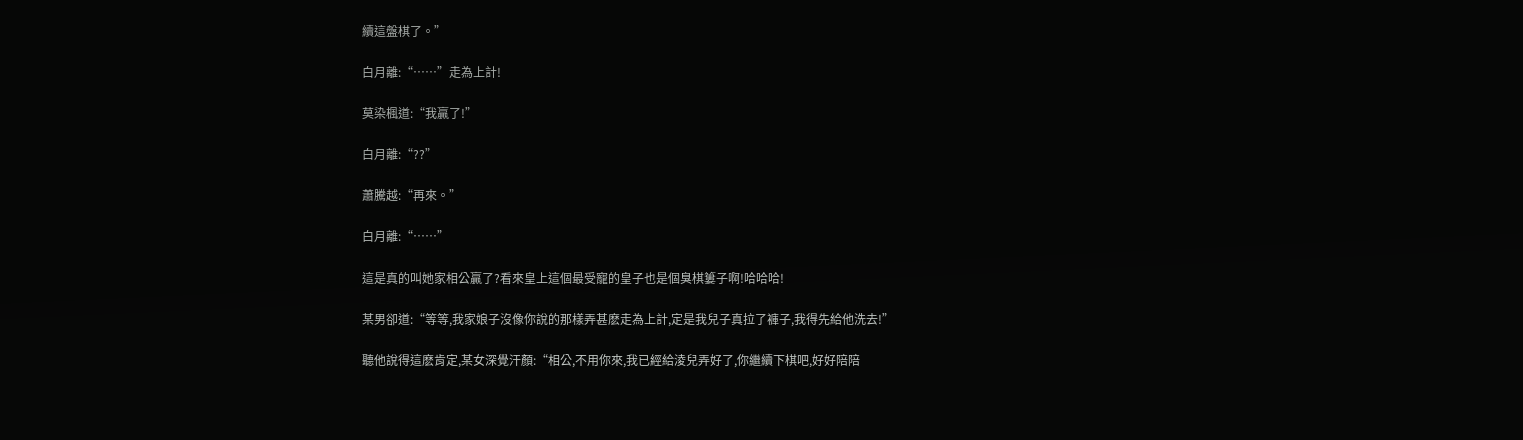續這盤棋了。”

白月離:“……”走為上計!

莫染楓道:“我贏了!”

白月離:“??”

蕭騰越:“再來。”

白月離:“……”

這是真的叫她家相公贏了?看來皇上這個最受寵的皇子也是個臭棋簍子啊!哈哈哈!

某男卻道:“等等,我家娘子沒像你說的那樣弄甚麽走為上計,定是我兒子真拉了褲子,我得先給他洗去!”

聽他說得這麽肯定,某女深覺汗顏:“相公,不用你來,我已經給淩兒弄好了,你繼續下棋吧,好好陪陪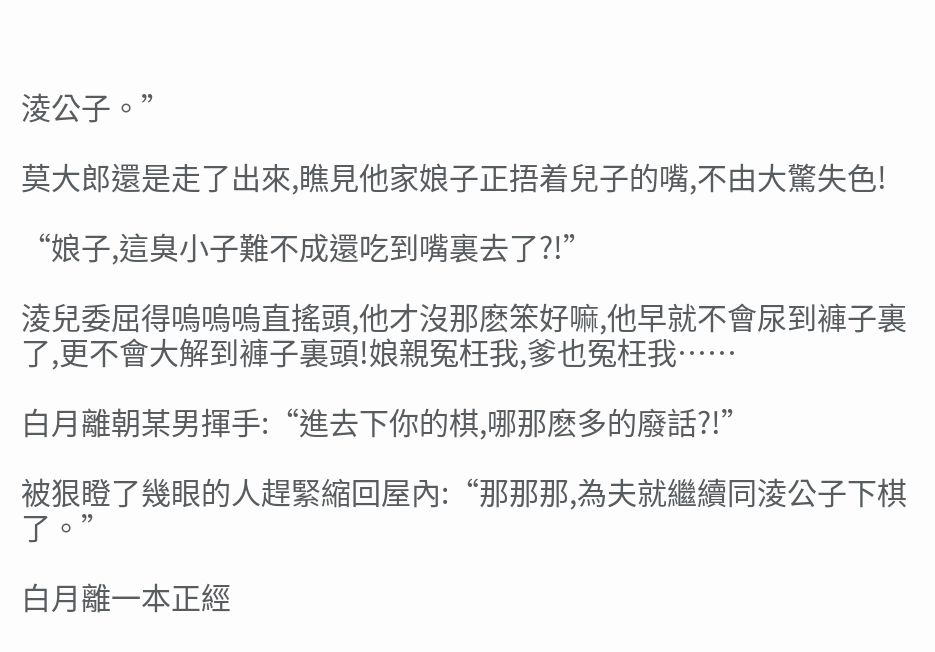淩公子。”

莫大郎還是走了出來,瞧見他家娘子正捂着兒子的嘴,不由大驚失色!

“娘子,這臭小子難不成還吃到嘴裏去了?!”

淩兒委屈得嗚嗚嗚直搖頭,他才沒那麽笨好嘛,他早就不會尿到褲子裏了,更不會大解到褲子裏頭!娘親冤枉我,爹也冤枉我……

白月離朝某男揮手:“進去下你的棋,哪那麽多的廢話?!”

被狠瞪了幾眼的人趕緊縮回屋內:“那那那,為夫就繼續同淩公子下棋了。”

白月離一本正經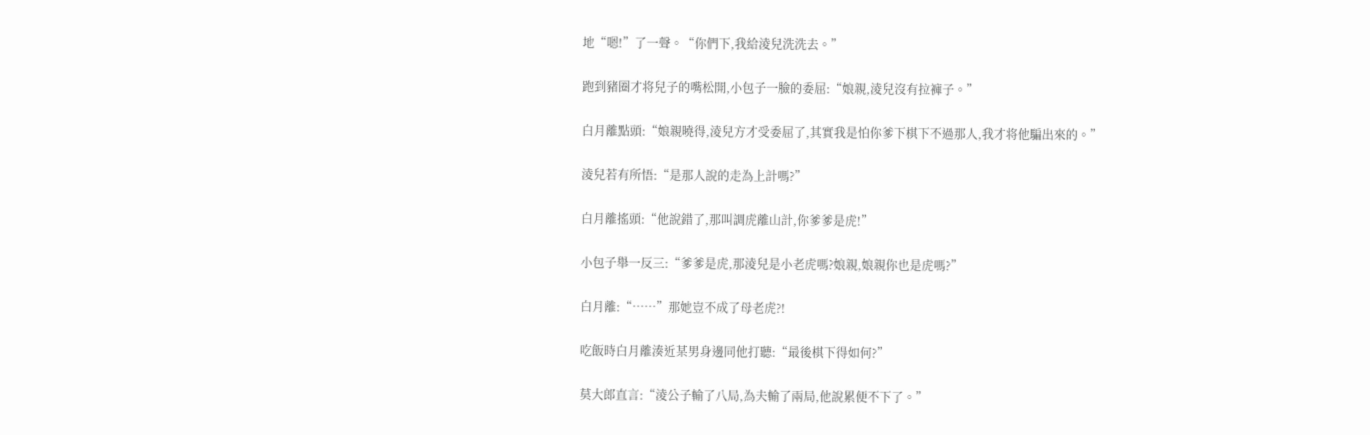地“嗯!”了一聲。“你們下,我給淩兒洗洗去。”

跑到豬圈才将兒子的嘴松開,小包子一臉的委屈:“娘親,淩兒沒有拉褲子。”

白月離點頭:“娘親曉得,淩兒方才受委屈了,其實我是怕你爹下棋下不過那人,我才将他騙出來的。”

淩兒若有所悟:“是那人說的走為上計嗎?”

白月離搖頭:“他說錯了,那叫調虎離山計,你爹爹是虎!”

小包子舉一反三:“爹爹是虎,那淩兒是小老虎嗎?娘親,娘親你也是虎嗎?”

白月離:“……”那她豈不成了母老虎?!

吃飯時白月離湊近某男身邊同他打聽:“最後棋下得如何?”

莫大郎直言:“淩公子輸了八局,為夫輸了兩局,他說累便不下了。”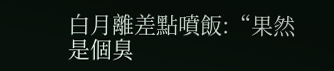白月離差點噴飯:“果然是個臭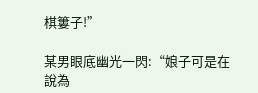棋簍子!”

某男眼底幽光一閃:“娘子可是在說為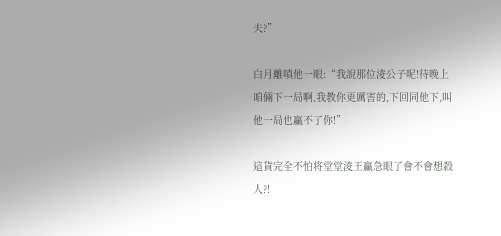夫?”

白月離嗔他一眼:“我說那位淩公子呢!待晚上咱倆下一局啊,我教你更厲害的,下回同他下,叫他一局也贏不了你!”

這貨完全不怕将堂堂淩王贏急眼了會不會想殺人?!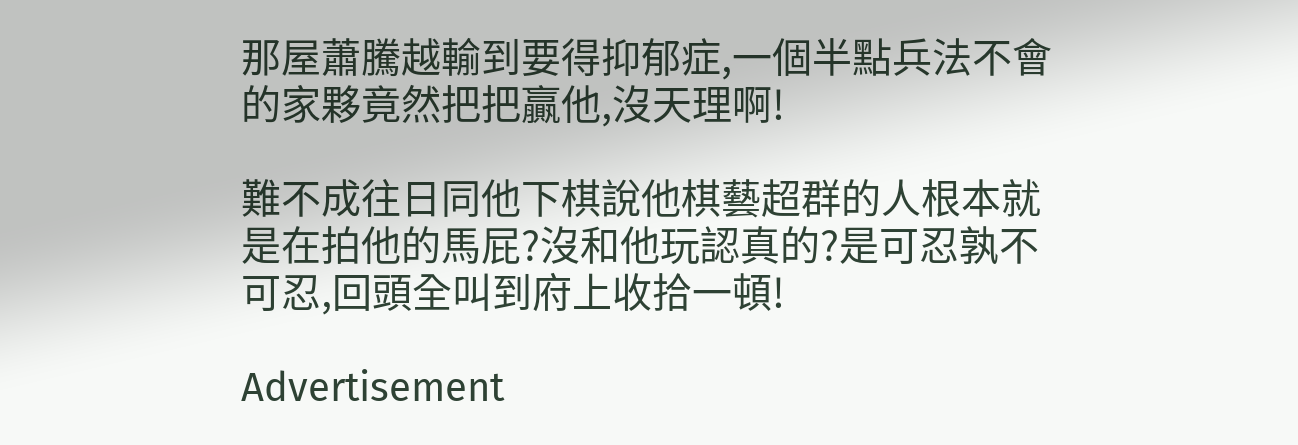那屋蕭騰越輸到要得抑郁症,一個半點兵法不會的家夥竟然把把贏他,沒天理啊!

難不成往日同他下棋說他棋藝超群的人根本就是在拍他的馬屁?沒和他玩認真的?是可忍孰不可忍,回頭全叫到府上收拾一頓!

Advertisement